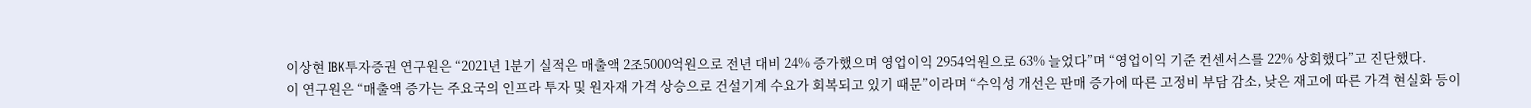이상현 IBK투자증권 연구원은 “2021년 1분기 실적은 매출액 2조5000억원으로 전년 대비 24% 증가했으며 영업이익 2954억원으로 63% 늘었다”며 “영업이익 기준 컨센서스를 22% 상회했다”고 진단했다.
이 연구원은 “매출액 증가는 주요국의 인프라 투자 및 원자재 가격 상승으로 건설기계 수요가 회복되고 있기 때문”이라며 “수익성 개선은 판매 증가에 따른 고정비 부담 감소, 낮은 재고에 따른 가격 현실화 등이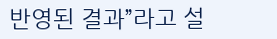반영된 결과”라고 설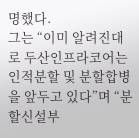명했다.
그는 “이미 알려진대로 두산인프라코어는 인적분할 및 분할합병을 앞두고 있다”며 “분할신설부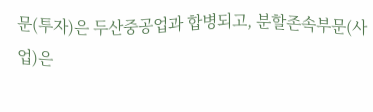문(투자)은 두산중공업과 합병되고, 분할존속부문(사업)은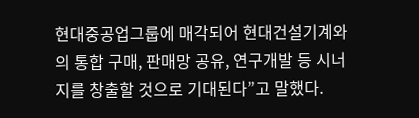현대중공업그룹에 매각되어 현대건설기계와의 통합 구매, 판매망 공유, 연구개발 등 시너지를 창출할 것으로 기대된다”고 말했다.